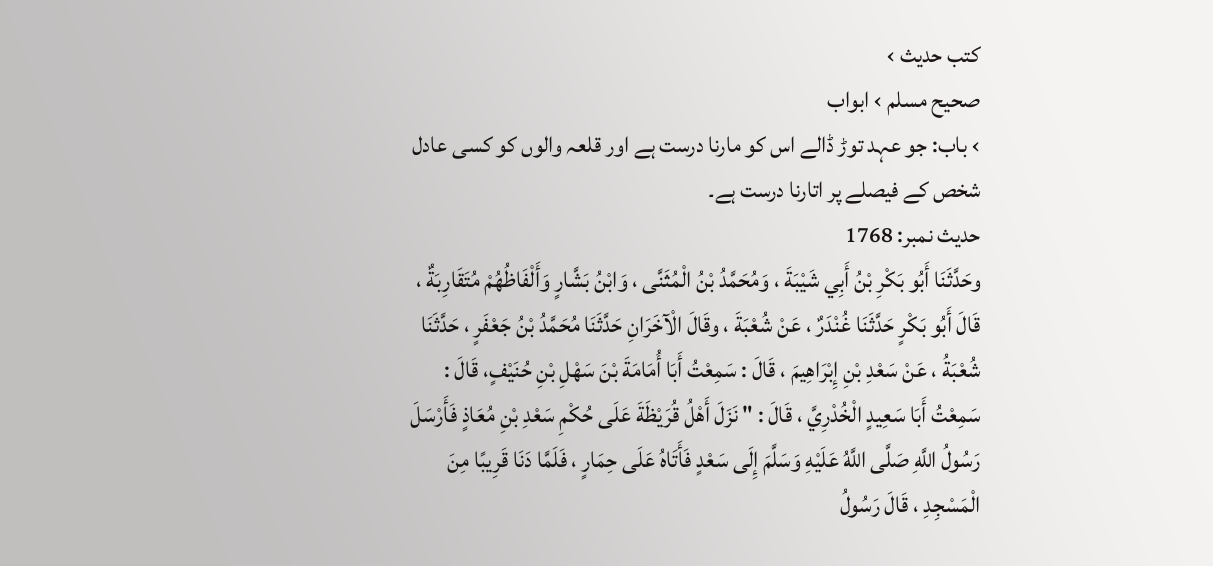کتب حدیث ›
صحيح مسلم › ابواب
› باب: جو عہد توڑ ڈالے اس کو مارنا درست ہے اور قلعہ والوں کو کسی عادل شخص کے فیصلے پر اتارنا درست ہے۔
حدیث نمبر: 1768
وحَدَّثَنَا أَبُو بَكْرِ بْنُ أَبِي شَيْبَةَ ، وَمُحَمَّدُ بْنُ الْمُثَنَّى ، وَابْنُ بَشَّارٍ وَأَلْفَاظُهُمْ مُتَقَارِبَةٌ ، قَالَ أَبُو بَكْرٍ حَدَّثَنَا غُنْدَرٌ ، عَنْ شُعْبَةَ ، وقَالَ الْآخَرَانِ حَدَّثَنَا مُحَمَّدُ بْنُ جَعْفَرٍ ، حَدَّثَنَا شُعْبَةُ ، عَنْ سَعْدِ بْنِ إِبْرَاهِيمَ ، قَالَ : سَمِعْتُ أَبَا أُمَامَةَ بْنَ سَهْلِ بْنِ حُنَيْفٍ، قَالَ : سَمِعْتُ أَبَا سَعِيدٍ الْخُدْرِيَّ ، قَالَ : " نَزَلَ أَهْلُ قُرَيْظَةَ عَلَى حُكْمِ سَعْدِ بْنِ مُعَاذٍ فَأَرْسَلَ رَسُولُ اللَّهِ صَلَّى اللَّهُ عَلَيْهِ وَسَلَّمَ إِلَى سَعْدٍ فَأَتَاهُ عَلَى حِمَارٍ ، فَلَمَّا دَنَا قَرِيبًا مِنَ الْمَسْجِدِ ، قَالَ رَسُولُ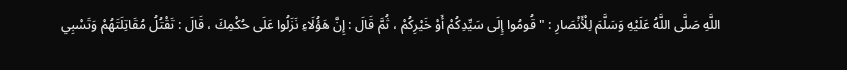اللَّهِ صَلَّى اللَّهُ عَلَيْهِ وَسَلَّمَ لِلْأَنْصَارِ : " قُومُوا إِلَى سَيِّدِكُمْ أَوْ خَيْرِكُمْ ، ثُمَّ قَالَ : إِنَّ هَؤُلَاءِ نَزَلُوا عَلَى حُكْمِكَ ، قَالَ : تَقْتُلُ مُقَاتِلَتَهُمْ وَتَسْبِي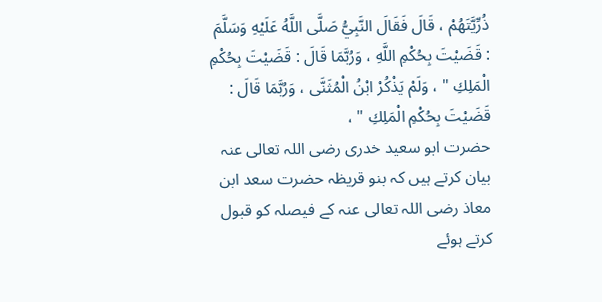ذُرِّيَّتَهُمْ ، قَالَ فَقَالَ النَّبِيُّ صَلَّى اللَّهُ عَلَيْهِ وَسَلَّمَ : قَضَيْتَ بِحُكْمِ اللَّهِ ، وَرُبَّمَا قَالَ : قَضَيْتَ بِحُكْمِ الْمَلِكِ " ، وَلَمْ يَذْكُرْ ابْنُ الْمُثَنَّى ، وَرُبَّمَا قَالَ : قَضَيْتَ بِحُكْمِ الْمَلِكِ " ،
حضرت ابو سعید خدری رضی اللہ تعالی عنہ بیان کرتے ہیں کہ بنو قریظہ حضرت سعد ابن معاذ رضی اللہ تعالی عنہ کے فیصلہ کو قبول کرتے ہوئے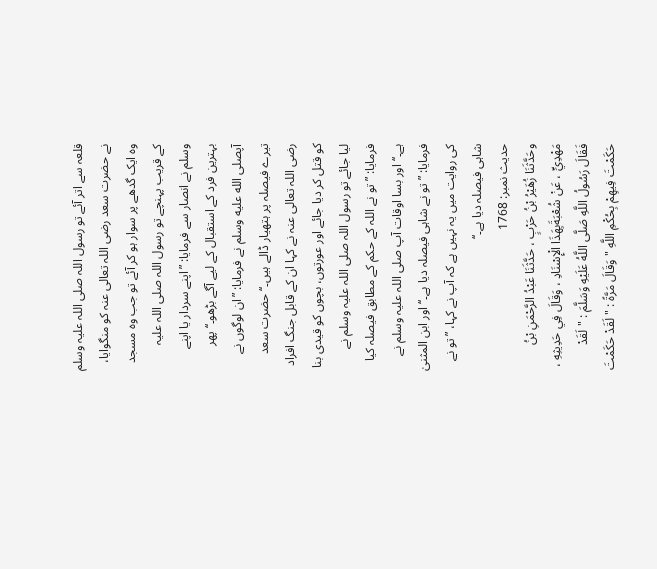قلعہ سے اتر آئے تو رسول اللہ صلی اللہ علیہ وسلم نے حضرت سعد رضی اللہ تعالی عنہ کو منگوایا، وہ ایک گدھے پر سوار ہو کر آئے تو جب وہ مسجد کے قریب پہنچے تو رسول اللہ صلی اللہ علیہ وسلم نے انصار سے فرمایا: ”اپنے سردار یا اپنے بہترین فرد کے استقبال کے لیے آگے بڑھو۔‘‘ پھر آپصلى الله عليه وسلم نے فرمایا: ”ان لوگوں نے تیرے فیصلہ پر ہتھیار ڈالے ہیں۔‘‘ حضرت سعد رضی اللہ تعالی عنہ نے کہا ان کے قابل جنگ افراد کو قتل کر دیا جائے اور عورتوں، بچوں کو قیدی بنا لیا جائے تو رسول اللہ صلی اللہ علیہ وسلم نے فرمایا: ”تو نے اللہ کے حکم کے مطابق فیصلہ کیا ہے۔‘‘ اور بسا اوقات آپ صلی اللہ علیہ وسلم نے فرمایا: ”تو نے شاہی فیصلہ دیا ہے۔‘‘ اور ابن المثنیٰ کی روایت میں یہ نہیں ہے کہ آپ نے کہا، ”تو نے شاہی فیصلہ دیا ہے۔‘‘
حدیث نمبر: 1768
وحَدَّثَنَا زُهَيْرُ بْنُ حَرْبٍ ، حَدَّثَنَا عَبْدُ الرَّحْمَنِ بْنُ مَهْدِيٍّ ، عَنْ شُعْبَةَبِهَذَا الْإِسْنَادِ ، وَقَالَ فِي حَدِيثِهِ ، فَقَالَ رَسُولُ اللَّهِ صَلَّى اللَّهُ عَلَيْهِ وَسَلَّمَ : " لَقَدْ حَكَمْتَ فِيهِمْ بِحُكْمِ اللَّهِ " وَقَالَ مَرَّةً : " لَقَدْ حَكَمْتَ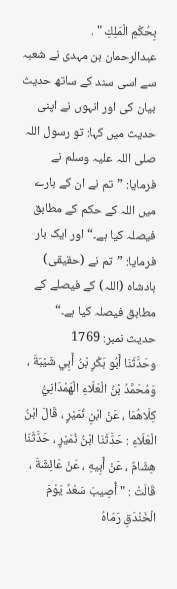بِحُكْمِ الْمَلِكِ " .
عبدالرحمان بن مہدی نے شعبہ سے اسی سند کے ساتھ حدیث بیان کی اور انہوں نے اپنی حدیث میں کہا: تو رسول اللہ صلی اللہ علیہ وسلم نے فرمایا: ”تم نے ان کے بارے میں اللہ کے حکم کے مطابق فیصلہ کیا ہے۔“ اور ایک بار فرمایا: ”تم نے (حقیقی) بادشاہ (اللہ) کے فیصلے کے مطابق فیصلہ کیا ہے۔“
حدیث نمبر: 1769
وحَدَّثَنَا أَبُو بَكْرِ بْنُ أَبِي شَيْبَةَ ، وَمُحَمَّدُ بْنُ الْعَلَاءِ الْهَمْدَانِيُّ كِلَاهُمَا ، عَنْ ابْنِ نُمَيْرٍ ، قَالَ ابْنُ الْعَلَاءِ : حَدَّثَنَا ابْنُ نُمَيْرٍ ، حَدَّثَنَا هِشَامٌ ، عَنْ أَبِيهِ ، عَنْ عَائِشَةَ ، قَالَتْ : " أُصِيبَ سَعْدٌ يَوْمَ الْخَنْدَقِ رَمَاهُ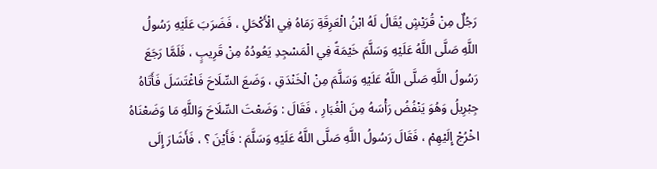رَجُلٌ مِنْ قُرَيْشٍ يُقَالُ لَهُ ابْنُ الْعَرِقَةِ رَمَاهُ فِي الْأَكْحَلِ ، فَضَرَبَ عَلَيْهِ رَسُولُ اللَّهِ صَلَّى اللَّهُ عَلَيْهِ وَسَلَّمَ خَيْمَةً فِي الْمَسْجِدِ يَعُودُهُ مِنْ قَرِيبٍ ، فَلَمَّا رَجَعَ رَسُولُ اللَّهِ صَلَّى اللَّهُ عَلَيْهِ وَسَلَّمَ مِنْ الْخَنْدَقِ ، وَضَعَ السِّلَاحَ فَاغْتَسَلَ فَأَتَاهُ جِبْرِيلُ وَهُوَ يَنْفُضُ رَأْسَهُ مِنَ الْغُبَارِ ، فَقَالَ : وَضَعْتَ السِّلَاحَ وَاللَّهِ مَا وَضَعْنَاهُ اخْرُجْ إِلَيْهِمْ ، فَقَالَ رَسُولُ اللَّهِ صَلَّى اللَّهُ عَلَيْهِ وَسَلَّمَ : فَأَيْنَ ؟ ، فَأَشَارَ إِلَى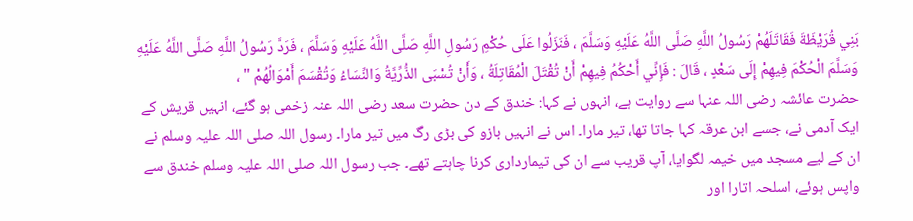بَنِي قُرَيْظَةَ فَقَاتَلَهُمْ رَسُولُ اللَّهِ صَلَّى اللَّهُ عَلَيْهِ وَسَلَّمَ ، فَنَزَلُوا عَلَى حُكْمِ رَسُولِ اللَّهِ صَلَّى اللَّهُ عَلَيْهِ وَسَلَّمَ ، فَرَدَّ رَسُولُ اللَّهِ صَلَّى اللَّهُ عَلَيْهِ وَسَلَّمَ الْحُكْمَ فِيهِمْ إِلَى سَعْدٍ ، قَالَ : فَإِنِّي أَحْكُمُ فِيهِمْ أَنْ تُقْتَلَ الْمُقَاتِلَةُ ، وَأَنْ تُسْبَى الذُّرِّيَّةُ وَالنِّسَاءُ وَتُقْسَمَ أَمْوَالُهُمْ " ،
حضرت عائشہ رضی اللہ عنہا سے روایت ہے، انہوں نے کہا: خندق کے دن حضرت سعد رضی اللہ عنہ زخمی ہو گئے، انہیں قریش کے ایک آدمی نے، جسے ابن عرقہ کہا جاتا تھا، تیر مارا۔ اس نے انہیں بازو کی بڑی رگ میں تیر مارا۔ رسول اللہ صلی اللہ علیہ وسلم نے ان کے لیے مسجد میں خیمہ لگوایا، آپ قریب سے ان کی تیمارداری کرنا چاہتے تھے۔ جب رسول اللہ صلی اللہ علیہ وسلم خندق سے واپس ہوئے، اسلحہ اتارا اور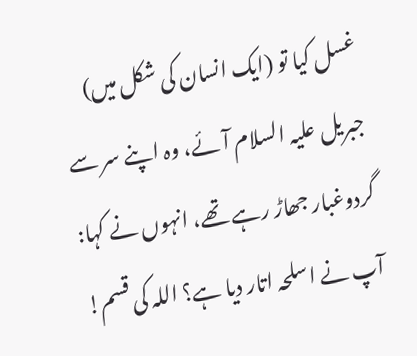غسل کیا تو (ایک انسان کی شکل میں) جبریل علیہ السلام آئے، وہ اپنے سر سے گردوغبار جھاڑ رہے تھے، انہوں نے کہا: آپ نے اسلحہ اتار دیا ہے؟ اللہ کی قسم!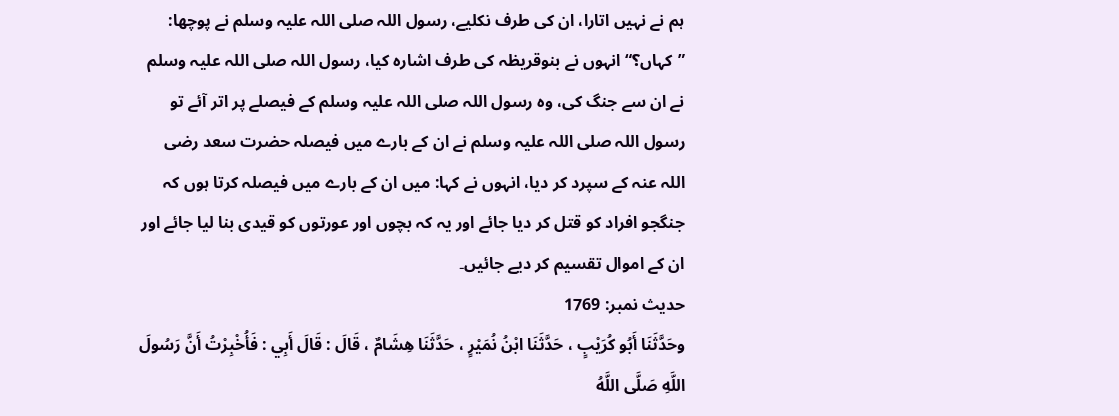ہم نے نہیں اتارا، ان کی طرف نکلیے، رسول اللہ صلی اللہ علیہ وسلم نے پوچھا: ”کہاں؟“ انہوں نے بنوقریظہ کی طرف اشارہ کیا، رسول اللہ صلی اللہ علیہ وسلم نے ان سے جنگ کی، وہ رسول اللہ صلی اللہ علیہ وسلم کے فیصلے پر اتر آئے تو رسول اللہ صلی اللہ علیہ وسلم نے ان کے بارے میں فیصلہ حضرت سعد رضی اللہ عنہ کے سپرد کر دیا، انہوں نے کہا: میں ان کے بارے میں فیصلہ کرتا ہوں کہ جنگجو افراد کو قتل کر دیا جائے اور یہ کہ بچوں اور عورتوں کو قیدی بنا لیا جائے اور ان کے اموال تقسیم کر دیے جائیں۔
حدیث نمبر: 1769
وحَدَّثَنَا أَبُو كُرَيْبٍ ، حَدَّثَنَا ابْنُ نُمَيْرٍ ، حَدَّثَنَا هِشَامٌ ، قَالَ : قَالَ أَبِي : فَأُخْبِرْتُ أَنَّ رَسُولَ اللَّهِ صَلَّى اللَّهُ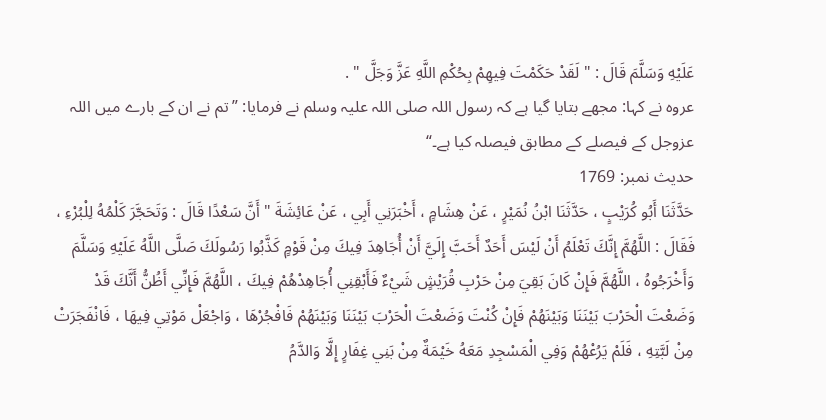عَلَيْهِ وَسَلَّمَ قَالَ : " لَقَدْ حَكَمْتَ فِيهِمْ بِحُكْمِ اللَّهِ عَزَّ وَجَلَّ " .
عروہ نے کہا: مجھے بتایا گیا ہے کہ رسول اللہ صلی اللہ علیہ وسلم نے فرمایا: ”تم نے ان کے بارے میں اللہ عزوجل کے فیصلے کے مطابق فیصلہ کیا ہے۔“
حدیث نمبر: 1769
حَدَّثَنَا أَبُو كُرَيْبٍ ، حَدَّثَنَا ابْنُ نُمَيْرٍ ، عَنْ هِشَامٍ ، أَخْبَرَنِي أَبِي ، عَنْ عَائِشَةَ " أَنَّ سَعْدًا قَالَ : وَتَحَجَّرَ كَلْمُهُ لِلْبُرْءِ ، فَقَالَ : اللَّهُمَّ إِنَّكَ تَعْلَمُ أَنْ لَيْسَ أَحَدٌ أَحَبَّ إِلَيَّ أَنْ أُجَاهِدَ فِيكَ مِنْ قَوْمٍ كَذَّبُوا رَسُولَكَ صَلَّى اللَّهُ عَلَيْهِ وَسَلَّمَ وَأَخْرَجُوهُ ، اللَّهُمَّ فَإِنْ كَانَ بَقِيَ مِنْ حَرْبِ قُرَيْشٍ شَيْءٌ فَأَبْقِنِي أُجَاهِدْهُمْ فِيكَ ، اللَّهُمَّ فَإِنِّي أَظُنُّ أَنَّكَ قَدْ وَضَعْتَ الْحَرْبَ بَيْنَنَا وَبَيْنَهُمْ فَإِنْ كُنْتَ وَضَعْتَ الْحَرْبَ بَيْنَنَا وَبَيْنَهُمْ فَافْجُرْهَا ، وَاجْعَلْ مَوْتِي فِيهَا ، فَانْفَجَرَتْ مِنْ لَبَّتِهِ ، فَلَمْ يَرُعْهُمْ وَفِي الْمَسْجِدِ مَعَهُ خَيْمَةٌ مِنْ بَنِي غِفَارٍ إِلَّا وَالدَّمُ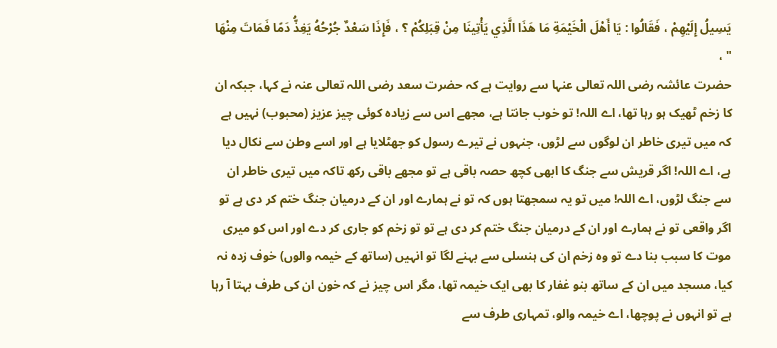يَسِيلُ إِلَيْهِمْ ، فَقَالُوا : يَا أَهْلَ الْخَيْمَةِ مَا هَذَا الَّذِي يَأْتِينَا مِنْ قِبَلِكُمْ ؟ ، فَإِذَا سَعْدٌ جُرْحُهُ يَغِذُّ دَمًا فَمَاتَ مِنْهَا " ،
حضرت عائشہ رضی اللہ تعالی عنہا سے روایت ہے کہ حضرت سعد رضی اللہ تعالی عنہ نے کہا، جبکہ ان کا زخم ٹھیک ہو رہا تھا، اے اللہ! تو خوب جانتا ہے، مجھے اس سے زیادہ کوئی چیز عزیز (محبوب) نہیں ہے کہ میں تیری خاطر ان لوگوں سے لڑوں، جنہوں نے تیرے رسول کو جھٹلایا ہے اور اسے وطن سے نکال دیا ہے، اے اللہ! اگر قریش سے جنگ کا ابھی کچھ حصہ باقی ہے تو مجھے باقی رکھ تاکہ میں تیری خاطر ان سے جنگ لڑوں، اے اللہ! میں تو یہ سمجھتا ہوں کہ تو نے ہمارے اور ان کے درمیان جنگ ختم کر دی ہے تو اگر واقعی تو نے ہمارے اور ان کے درمیان جنگ ختم کر دی ہے تو تو زخم کو جاری کر دے اور اس کو میری موت کا سبب بنا دے تو وہ زخم ان کی ہنسلی سے بہنے لگا تو انہیں (ساتھ کے خیمہ والوں) خوف زدہ نہ کیا، مسجد میں ان کے ساتھ بنو غفار کا بھی ایک خیمہ تھا، مگر اس چیز نے کہ خون ان کی طرف بہتا آ رہا ہے تو انہوں نے پوچھا، اے خیمہ والو، تمہاری طرف سے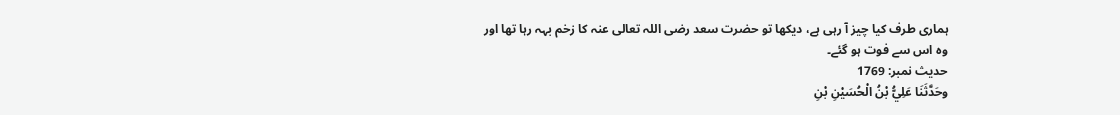ہماری طرف کیا چیز آ رہی ہے، دیکھا تو حضرت سعد رضی اللہ تعالی عنہ کا زخم بہہ رہا تھا اور وہ اس سے فوت ہو گئے۔
حدیث نمبر: 1769
وحَدَّثَنَا عَلِيُّ بْنُ الْحُسَيْنِ بْنِ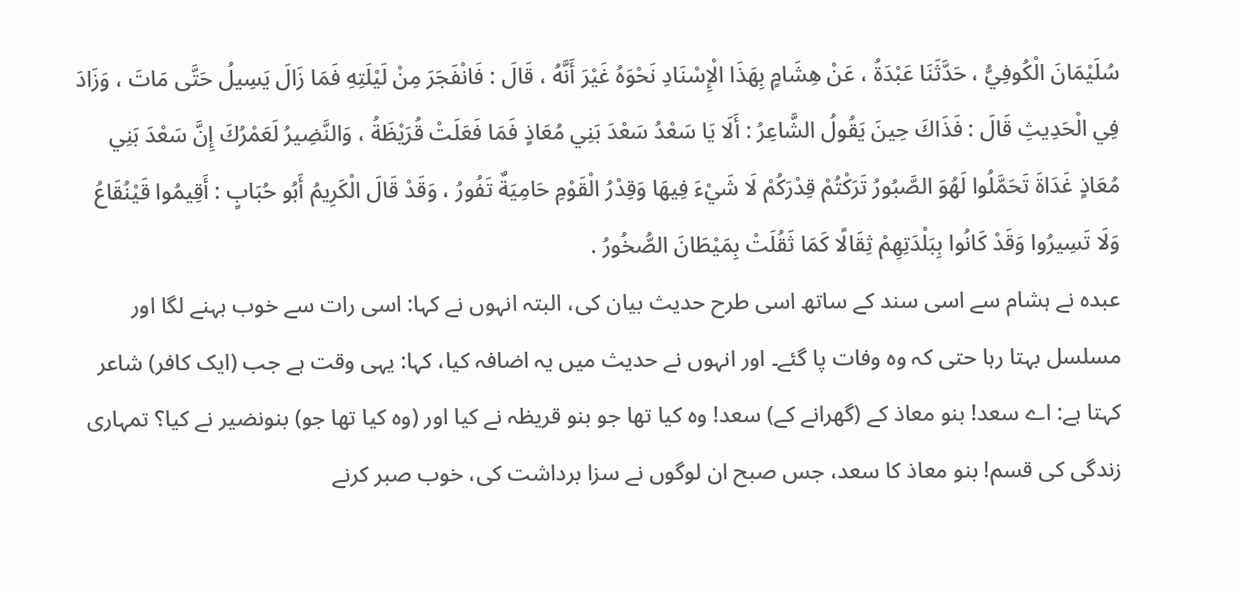سُلَيْمَانَ الْكُوفِيُّ ، حَدَّثَنَا عَبْدَةُ ، عَنْ هِشَامٍ بِهَذَا الْإِسْنَادِ نَحْوَهُ غَيْرَ أَنَّهُ ، قَالَ : فَانْفَجَرَ مِنْ لَيْلَتِهِ فَمَا زَالَ يَسِيلُ حَتَّى مَاتَ ، وَزَادَ فِي الْحَدِيثِ قَالَ : فَذَاكَ حِينَ يَقُولُ الشَّاعِرُ : أَلَا يَا سَعْدُ سَعْدَ بَنِي مُعَاذٍ فَمَا فَعَلَتْ قُرَيْظَةُ ، وَالنَّضِيرُ لَعَمْرُكَ إِنَّ سَعْدَ بَنِي مُعَاذٍ غَدَاةَ تَحَمَّلُوا لَهُوَ الصَّبُورُ تَرَكْتُمْ قِدْرَكُمْ لَا شَيْءَ فِيهَا وَقِدْرُ الْقَوْمِ حَامِيَةٌ تَفُورُ ، وَقَدْ قَالَ الْكَرِيمُ أَبُو حُبَابٍ : أَقِيمُوا قَيْنُقَاعُ وَلَا تَسِيرُوا وَقَدْ كَانُوا بِبَلْدَتِهِمْ ثِقَالًا كَمَا ثَقُلَتْ بِمَيْطَانَ الصُّخُورُ .
عبدہ نے ہشام سے اسی سند کے ساتھ اسی طرح حدیث بیان کی، البتہ انہوں نے کہا: اسی رات سے خوب بہنے لگا اور مسلسل بہتا رہا حتی کہ وہ وفات پا گئے۔ اور انہوں نے حدیث میں یہ اضافہ کیا، کہا: یہی وقت ہے جب (ایک کافر) شاعر کہتا ہے: اے سعد! بنو معاذ کے (گھرانے کے) سعد! وہ کیا تھا جو بنو قریظہ نے کیا اور (وہ کیا تھا جو) بنونضیر نے کیا؟ تمہاری زندگی کی قسم! بنو معاذ کا سعد، جس صبح ان لوگوں نے سزا برداشت کی، خوب صبر کرنے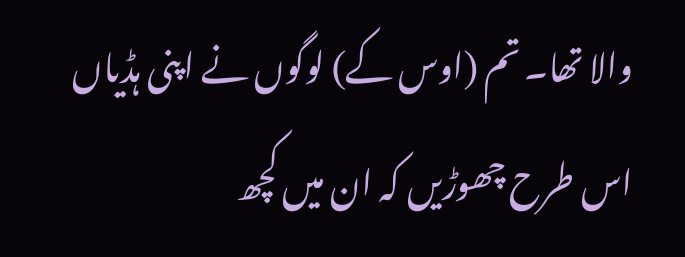والا تھا۔ تم (اوس کے) لوگوں نے اپنی ہڈیاں اس طرح چھوڑیں کہ ان میں کچھ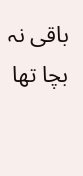باقی نہ بچا تھا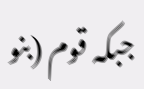جبکہ قوم (بنو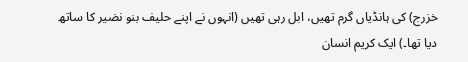خزرج) کی ہانڈیاں گرم تھیں، ابل رہی تھیں (انہوں نے اپنے حلیف بنو نضیر کا ساتھ دیا تھا۔) ایک کریم انسان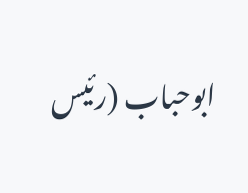ابوحباب (رئیس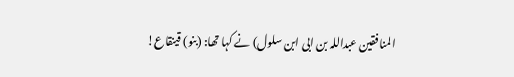المنافقین عبداللہ بن ابی ابن سلول) نے کہا تھا: (بنو) قینقاع!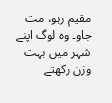مقیم رہو، مت جاو۔ وہ لوگ اپنے شہر میں بہت وزن رکھتے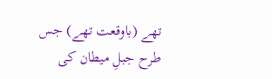تھے (باوقعت تھے) جس طرح جبلِ میطان کی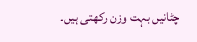چٹانیں بہت وزن رکھتی ہیں۔